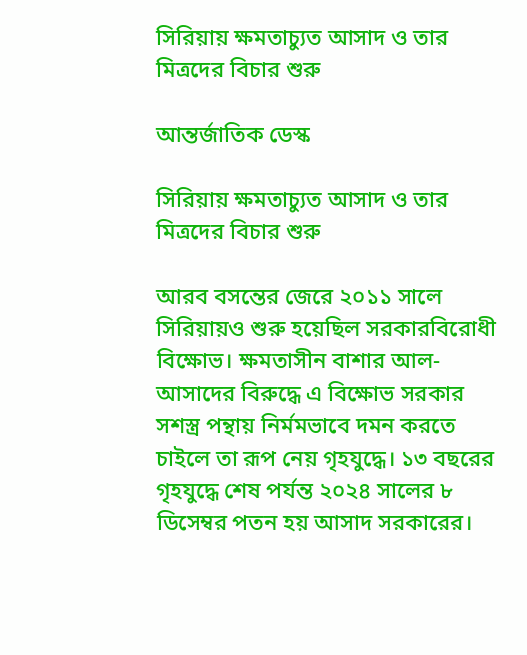সিরিয়ায় ক্ষমতাচ্যুত আসাদ ও তার মিত্রদের বিচার শুরু

আন্তর্জাতিক ডেস্ক

সিরিয়ায় ক্ষমতাচ্যুত আসাদ ও তার মিত্রদের বিচার শুরু

আরব বসন্তের জেরে ২০১১ সালে সিরিয়ায়ও শুরু হয়েছিল সরকারবিরোধী বিক্ষোভ। ক্ষমতাসীন বাশার আল-আসাদের বিরুদ্ধে এ বিক্ষোভ সরকার সশস্ত্র পন্থায় নির্মমভাবে দমন করতে চাইলে তা রূপ নেয় গৃহযুদ্ধে। ১৩ বছরের গৃহযুদ্ধে শেষ পর্যন্ত ২০২৪ সালের ৮ ডিসেম্বর পতন হয় আসাদ সরকারের।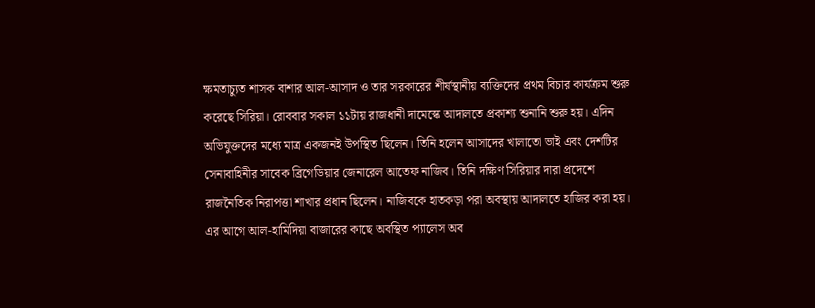ক্ষমতাচ্যুত শাসক বাশার আল-আসাদ ও তার সরকারের শীর্ষস্থানীয় ব্যক্তিদের প্রথম বিচার কার্যক্রম শুরু করেছে সিরিয়া। রোববার সকাল ১১টায় রাজধানী দামেস্কে আদালতে প্রকাশ্য শুনানি শুরু হয়। এদিন অভিযুক্তদের মধ্যে মাত্র একজনই উপস্থিত ছিলেন। তিনি হলেন আসাদের খালাতো ভাই এবং দেশটির সেনাবাহিনীর সাবেক ব্রিগেডিয়ার জেনারেল আতেফ নাজিব। তিনি দক্ষিণ সিরিয়ার দারা প্রদেশে রাজনৈতিক নিরাপত্তা শাখার প্রধান ছিলেন। নাজিবকে হাতকড়া পরা অবস্থায় আদালতে হাজির করা হয়। এর আগে আল-হামিদিয়া বাজারের কাছে অবস্থিত প্যালেস অব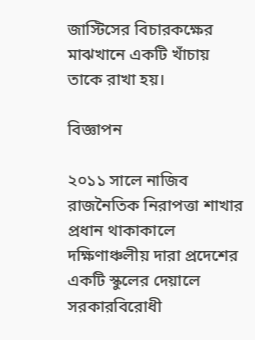জাস্টিসের বিচারকক্ষের মাঝখানে একটি খাঁচায় তাকে রাখা হয়।

বিজ্ঞাপন

২০১১ সালে নাজিব রাজনৈতিক নিরাপত্তা শাখার প্রধান থাকাকালে দক্ষিণাঞ্চলীয় দারা প্রদেশের একটি স্কুলের দেয়ালে সরকারবিরোধী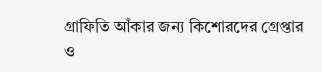গ্রাফিতি আঁকার জন্য কিশোরদের গ্রেপ্তার ও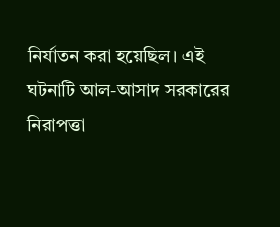নির্যাতন করা হয়েছিল। এই ঘটনাটি আল-আসাদ সরকারের নিরাপত্তা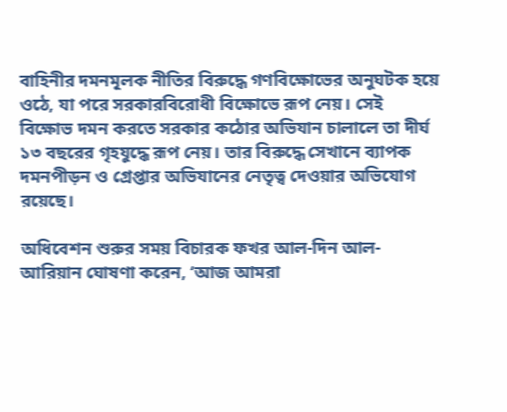বাহিনীর দমনমূলক নীতির বিরুদ্ধে গণবিক্ষোভের অনুঘটক হয়ে ওঠে, যা পরে সরকারবিরোধী বিক্ষোভে রূপ নেয়। সেই বিক্ষোভ দমন করতে সরকার কঠোর অভিযান চালালে তা দীর্ঘ ১৩ বছরের গৃহযুদ্ধে রূপ নেয়। তার বিরুদ্ধে সেখানে ব্যাপক দমনপীড়ন ও গ্রেপ্তার অভিযানের নেতৃত্ব দেওয়ার অভিযোগ রয়েছে।

অধিবেশন শুরুর সময় বিচারক ফখর আল-দিন আল-আরিয়ান ঘোষণা করেন, ‘আজ আমরা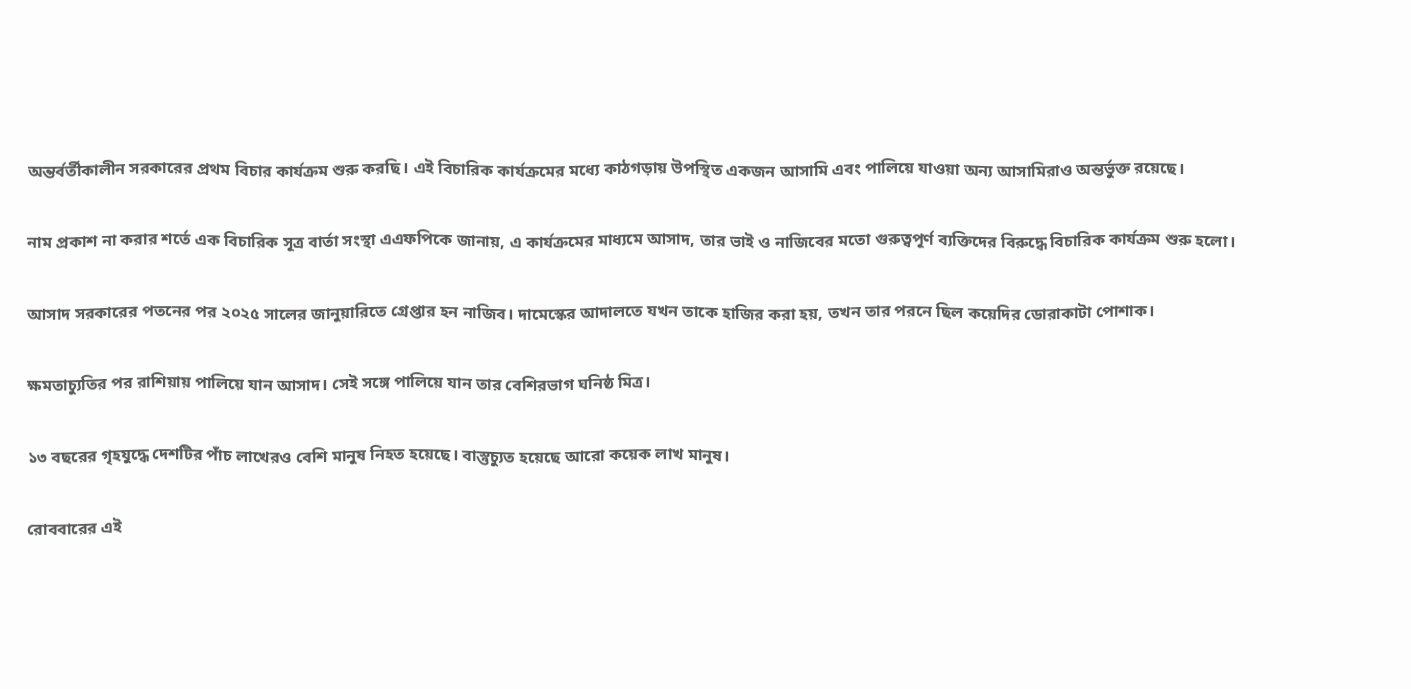অন্তর্বর্তীকালীন সরকারের প্রথম বিচার কার্যক্রম শুরু করছি। এই বিচারিক কার্যক্রমের মধ্যে কাঠগড়ায় উপস্থিত একজন আসামি এবং পালিয়ে যাওয়া অন্য আসামিরাও অন্তর্ভুক্ত রয়েছে।

নাম প্রকাশ না করার শর্তে এক বিচারিক সূত্র বার্তা সংস্থা এএফপিকে জানায়, এ কার্যক্রমের মাধ্যমে আসাদ, তার ভাই ও নাজিবের মতো গুরুত্বপূর্ণ ব্যক্তিদের বিরুদ্ধে বিচারিক কার্যক্রম শুরু হলো।

আসাদ সরকারের পতনের পর ২০২৫ সালের জানুয়ারিতে গ্রেপ্তার হন নাজিব। দামেস্কের আদালতে যখন তাকে হাজির করা হয়, তখন তার পরনে ছিল কয়েদির ডোরাকাটা পোশাক।

ক্ষমতাচ্যুতির পর রাশিয়ায় পালিয়ে যান আসাদ। সেই সঙ্গে পালিয়ে যান তার বেশিরভাগ ঘনিষ্ঠ মিত্র।

১৩ বছরের গৃহযুদ্ধে দেশটির পাঁচ লাখেরও বেশি মানুষ নিহত হয়েছে। বাস্তুচ্যুত হয়েছে আরো কয়েক লাখ মানুষ।

রোববারের এই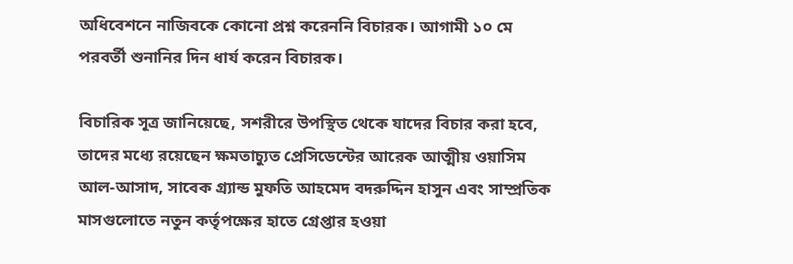অধিবেশনে নাজিবকে কোনো প্রশ্ন করেননি বিচারক। আগামী ১০ মে পরবর্তী শুনানির দিন ধার্য করেন বিচারক।

বিচারিক সূত্র জানিয়েছে, সশরীরে উপস্থিত থেকে যাদের বিচার করা হবে, তাদের মধ্যে রয়েছেন ক্ষমতাচ্যুত প্রেসিডেন্টের আরেক আত্মীয় ওয়াসিম আল-আসাদ, সাবেক গ্র্যান্ড মুফতি আহমেদ বদরুদ্দিন হাসুন এবং সাম্প্রতিক মাসগুলোতে নতুন কর্তৃপক্ষের হাতে গ্রেপ্তার হওয়া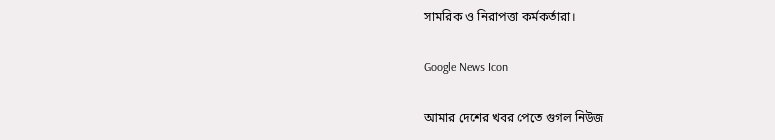সামরিক ও নিরাপত্তা কর্মকর্তারা।

Google News Icon

আমার দেশের খবর পেতে গুগল নিউজ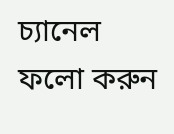চ্যানেল ফলো করুন